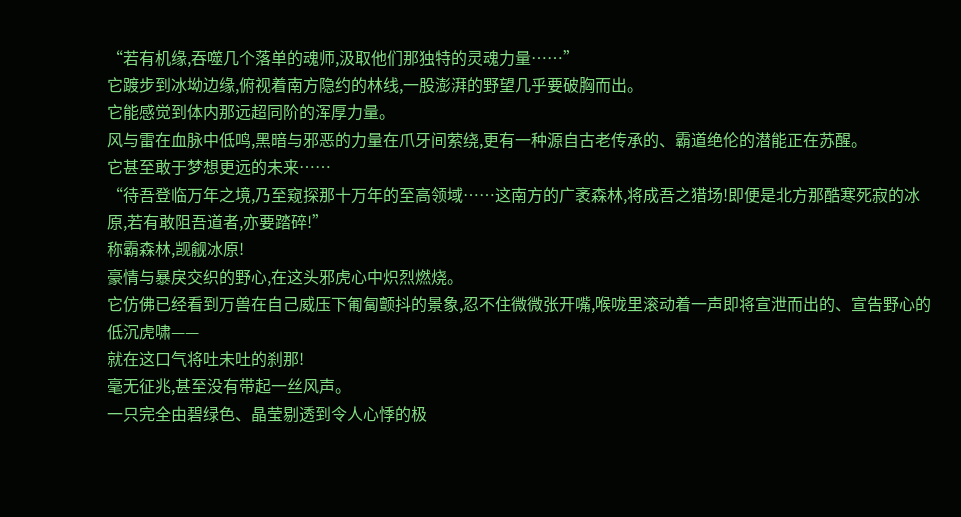“若有机缘,吞噬几个落单的魂师,汲取他们那独特的灵魂力量……”
它踱步到冰坳边缘,俯视着南方隐约的林线,一股澎湃的野望几乎要破胸而出。
它能感觉到体内那远超同阶的浑厚力量。
风与雷在血脉中低鸣,黑暗与邪恶的力量在爪牙间萦绕,更有一种源自古老传承的、霸道绝伦的潜能正在苏醒。
它甚至敢于梦想更远的未来……
“待吾登临万年之境,乃至窥探那十万年的至高领域……这南方的广袤森林,将成吾之猎场!即便是北方那酷寒死寂的冰原,若有敢阻吾道者,亦要踏碎!”
称霸森林,觊觎冰原!
豪情与暴戾交织的野心,在这头邪虎心中炽烈燃烧。
它仿佛已经看到万兽在自己威压下匍匐颤抖的景象,忍不住微微张开嘴,喉咙里滚动着一声即将宣泄而出的、宣告野心的低沉虎啸——
就在这口气将吐未吐的刹那!
毫无征兆,甚至没有带起一丝风声。
一只完全由碧绿色、晶莹剔透到令人心悸的极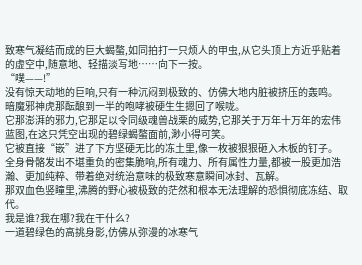致寒气凝结而成的巨大蝎螯,如同拍打一只烦人的甲虫,从它头顶上方近乎贴着的虚空中,随意地、轻描淡写地……向下一按。
“噗——!”
没有惊天动地的巨响,只有一种沉闷到极致的、仿佛大地内脏被挤压的轰鸣。
暗魔邪神虎那酝酿到一半的咆哮被硬生生摁回了喉咙。
它那澎湃的邪力,它那足以令同级魂兽战栗的威势,它那关于万年十万年的宏伟蓝图,在这只凭空出现的碧绿蝎螯面前,渺小得可笑。
它被直接“嵌”进了下方坚硬无比的冻土里,像一枚被狠狠砸入木板的钉子。
全身骨骼发出不堪重负的密集脆响,所有魂力、所有属性力量,都被一股更加浩瀚、更加纯粹、带着绝对统治意味的极致寒意瞬间冰封、瓦解。
那双血色竖瞳里,沸腾的野心被极致的茫然和根本无法理解的恐惧彻底冻结、取代。
我是谁?我在哪?我在干什么?
一道碧绿色的高挑身影,仿佛从弥漫的冰寒气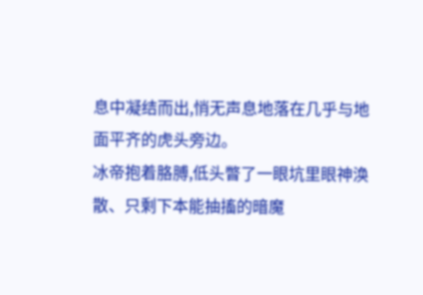息中凝结而出,悄无声息地落在几乎与地面平齐的虎头旁边。
冰帝抱着胳膊,低头瞥了一眼坑里眼神涣散、只剩下本能抽搐的暗魔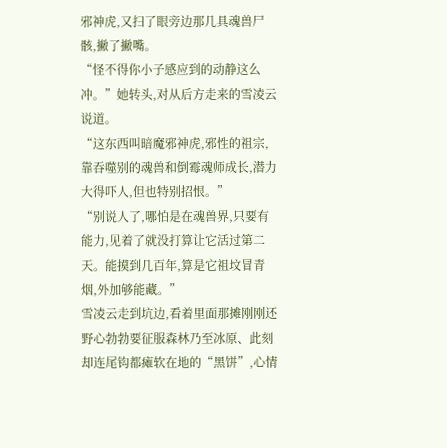邪神虎,又扫了眼旁边那几具魂兽尸骸,撇了撇嘴。
“怪不得你小子感应到的动静这么冲。”她转头,对从后方走来的雪凌云说道。
“这东西叫暗魔邪神虎,邪性的祖宗,靠吞噬别的魂兽和倒霉魂师成长,潜力大得吓人,但也特别招恨。”
“别说人了,哪怕是在魂兽界,只要有能力,见着了就没打算让它活过第二天。能摸到几百年,算是它祖坟冒青烟,外加够能藏。”
雪凌云走到坑边,看着里面那摊刚刚还野心勃勃要征服森林乃至冰原、此刻却连尾钩都瘫软在地的“黑饼”,心情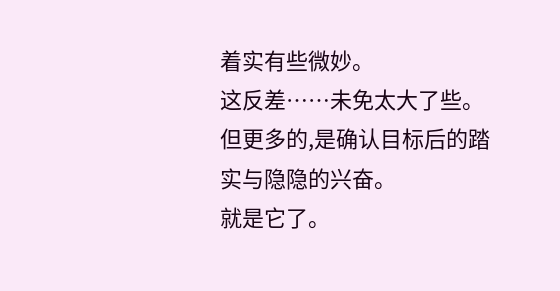着实有些微妙。
这反差……未免太大了些。但更多的,是确认目标后的踏实与隐隐的兴奋。
就是它了。